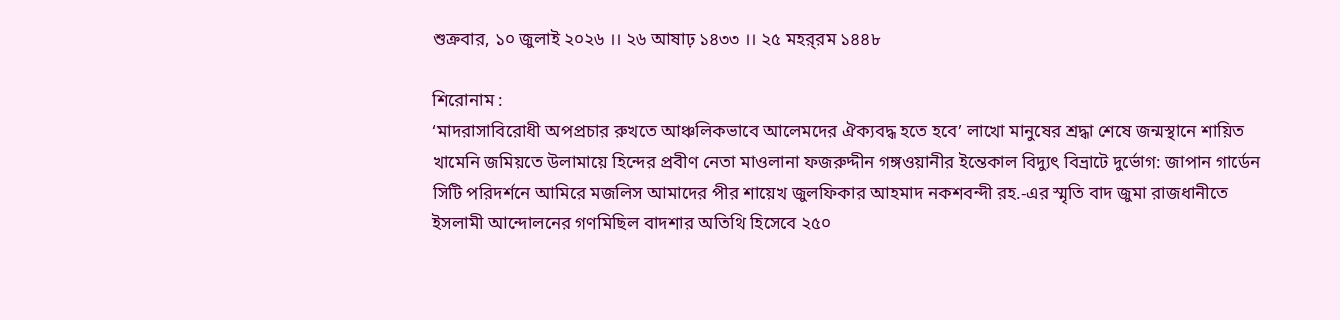শুক্রবার, ১০ জুলাই ২০২৬ ।। ২৬ আষাঢ় ১৪৩৩ ।। ২৫ মহর্‌রম ১৪৪৮

শিরোনাম :
‘মাদরাসাবিরোধী অপপ্রচার রুখতে আঞ্চলিকভাবে আলেমদের ঐক্যবদ্ধ হতে হবে’ লাখো মানুষের শ্রদ্ধা শেষে জন্মস্থানে শায়িত খামেনি জমিয়তে উলামায়ে হিন্দের প্রবীণ নেতা মাওলানা ফজরুদ্দীন গঙ্গওয়ানীর ইন্তেকাল বিদ্যুৎ বিভ্রাটে দুর্ভোগ: জাপান গার্ডেন সিটি পরিদর্শনে আমিরে মজলিস আমাদের পীর শায়েখ জুলফিকার আহমাদ নকশবন্দী রহ.-এর স্মৃতি বাদ জুমা রাজধানীতে ইসলামী আন্দোলনের গণমিছিল বাদশার অতিথি হিসেবে ২৫০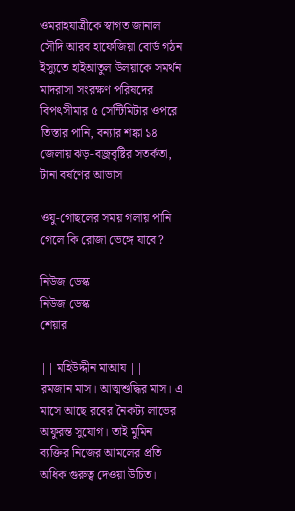ওমরাহযাত্রীকে স্বাগত জানাল সৌদি আরব হাফেজিয়া বোর্ড গঠন ইস্যুতে হাইআতুল উলয়াকে সমর্থন মাদরাসা সংরক্ষণ পরিষদের বিপৎসীমার ৫ সেন্টিমিটার ওপরে তিস্তার পানি, বন্যার শঙ্কা ১৪ জেলায় ঝড়-বজ্রবৃষ্টির সতর্কতা, টানা বর্ষণের আভাস

ওযু-গোছলের সময় গলায় পানি গেলে কি রোজা ভেঙ্গে যাবে?

নিউজ ডেস্ক
নিউজ ডেস্ক
শেয়ার

|| মহিউদ্দীন মাআয ||
রমজান মাস। আত্মশুদ্ধির মাস। এ মাসে আছে রবের নৈকট্য লাভের অফুরন্ত সুযোগ। তাই মুমিন ব্যক্তির নিজের আমলের প্রতি অধিক গুরুত্ব দেওয়া উচিত।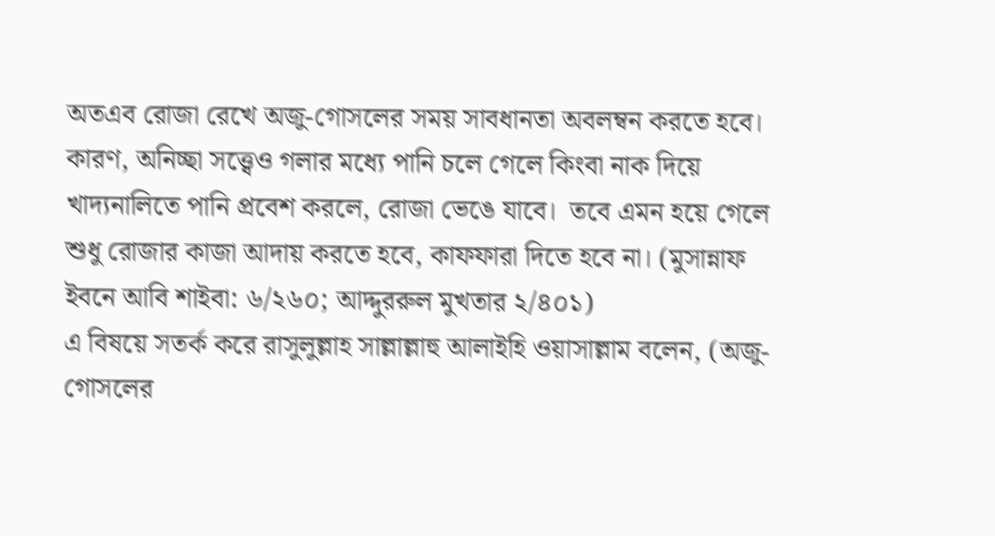অতএব রোজা রেখে অজু-গোসলের সময় সাবধানতা অবলম্বন করতে হবে। কারণ, অনিচ্ছা সত্ত্বেও গলার মধ্যে পানি চলে গেলে কিংবা নাক দিয়ে খাদ্যনালিতে পানি প্রবেশ করলে, রোজা ভেঙে যাবে।  তবে এমন হয়ে গেলে শুধু রোজার কাজা আদায় করতে হবে, কাফফারা দিতে হবে না। (মুসান্নাফ ইবনে আবি শাইবা: ৬/২৬০; আদ্দুররুল মুখতার ২/৪০১)
এ বিষয়ে সতর্ক করে রাসুলুল্লাহ সাল্লাল্লাহু আলাইহি ওয়াসাল্লাম বলেন, (অজু-গোসলের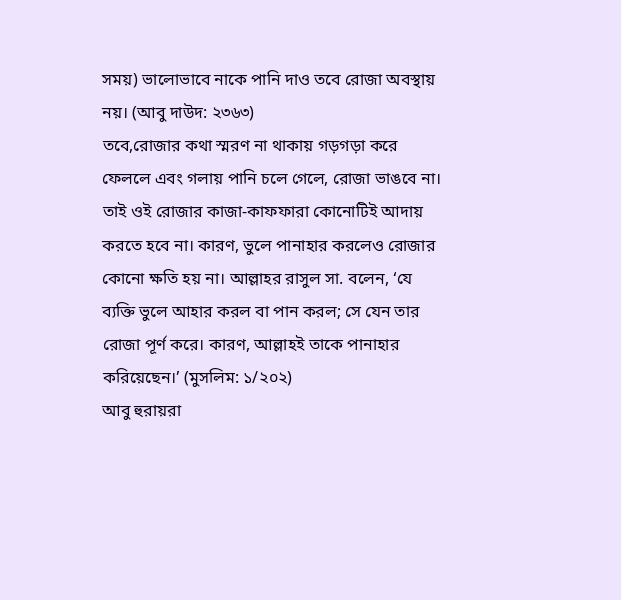সময়) ভালোভাবে নাকে পানি দাও তবে রোজা অবস্থায় নয়। (আবু দাউদ: ২৩৬৩)
তবে,রোজার কথা স্মরণ না থাকায় গড়গড়া করে ফেললে এবং গলায় পানি চলে গেলে, রোজা ভাঙবে না। তাই ওই রোজার কাজা-কাফফারা কোনোটিই আদায় করতে হবে না। কারণ, ভুলে পানাহার করলেও রোজার কোনো ক্ষতি হয় না। আল্লাহর রাসুল সা. বলেন, ‘যে ব্যক্তি ভুলে আহার করল বা পান করল; সে যেন তার রোজা পূর্ণ করে। কারণ, আল্লাহই তাকে পানাহার করিয়েছেন।’ (মুসলিম: ১/২০২)
আবু হুরায়রা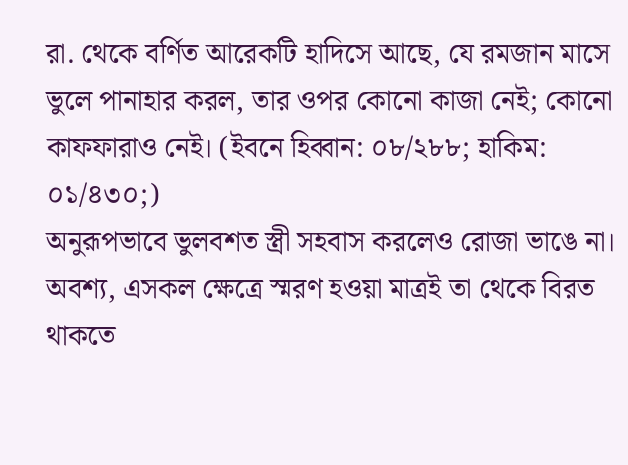রা. থেকে বর্ণিত আরেকটি হাদিসে আছে, যে রমজান মাসে ভুলে পানাহার করল, তার ওপর কোনো কাজা নেই; কোনো কাফফারাও নেই। (ইবনে হিব্বান: ০৮/২৮৮; হাকিম: ০১/৪৩০;)
অনুরূপভাবে ভুলবশত স্ত্রী সহবাস করলেও রোজা ভাঙে না। অবশ্য, এসকল ক্ষেত্রে স্মরণ হওয়া মাত্রই তা থেকে বিরত থাকতে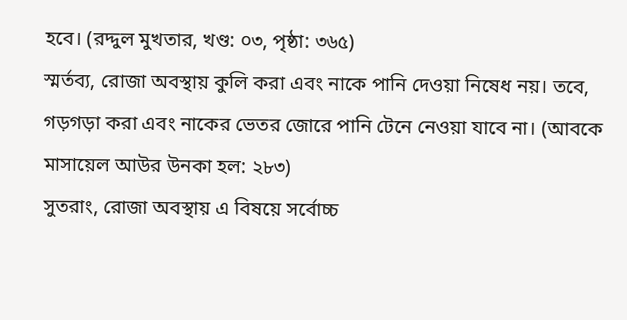হবে। (রদ্দুল মুখতার, খণ্ড: ০৩, পৃষ্ঠা: ৩৬৫)
স্মর্তব্য, রোজা অবস্থায় কুলি করা এবং নাকে পানি দেওয়া নিষেধ নয়। তবে, গড়গড়া করা এবং নাকের ভেতর জোরে পানি টেনে নেওয়া যাবে না। (আবকে মাসায়েল আউর উনকা হল: ২৮৩)
সুতরাং, রোজা অবস্থায় এ বিষয়ে সর্বোচ্চ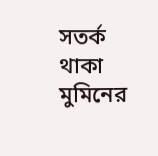সতর্ক থাকা মুমিনের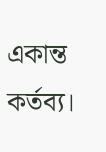একান্ত কর্তব্য।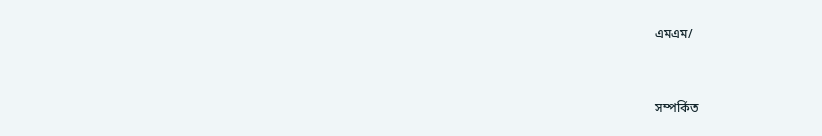এমএম/


সম্পর্কিত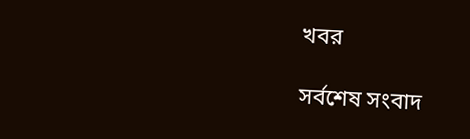খবর

সর্বশেষ সংবাদ